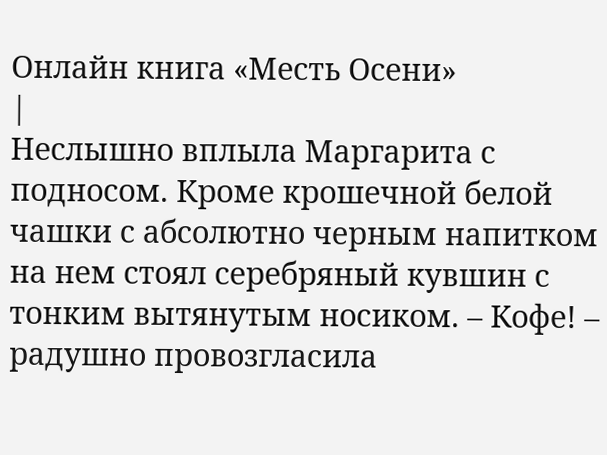Онлайн книга «Месть Осени»
|
Неслышно вплыла Маргарита с подносом. Кроме крошечной белой чашки с абсолютно черным напитком на нем стоял серебряный кувшин с тонким вытянутым носиком. – Кофе! – радушно провозгласила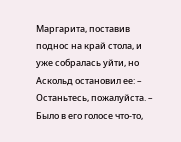Маргарита, поставив поднос на край стола, и уже собралась уйти, но Аскольд остановил ее: – Останьтесь, пожалуйста. – Было в его голосе что-то,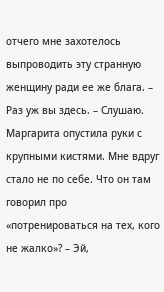отчего мне захотелось выпроводить эту странную женщину ради ее же блага. – Раз уж вы здесь. – Слушаю. Маргарита опустила руки с крупными кистями. Мне вдруг стало не по себе. Что он там говорил про «потренироваться на тех, кого не жалко»? – Эй,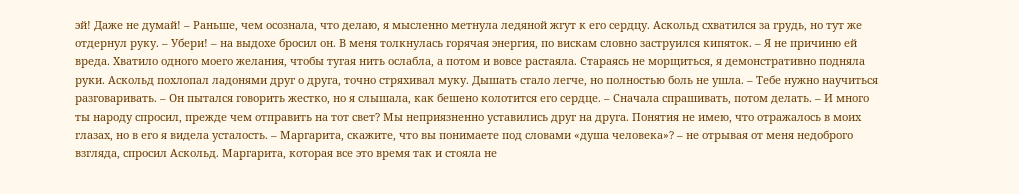эй! Даже не думай! – Раньше, чем осознала, что делаю, я мысленно метнула ледяной жгут к его сердцу. Аскольд схватился за грудь, но тут же отдернул руку. – Убери! – на выдохе бросил он. В меня толкнулась горячая энергия, по вискам словно заструился кипяток. – Я не причиню ей вреда. Хватило одного моего желания, чтобы тугая нить ослабла, а потом и вовсе растаяла. Стараясь не морщиться, я демонстративно подняла руки. Аскольд похлопал ладонями друг о друга, точно стряхивал муку. Дышать стало легче, но полностью боль не ушла. – Тебе нужно научиться разговаривать. – Он пытался говорить жестко, но я слышала, как бешено колотится его сердце. – Сначала спрашивать, потом делать. – И много ты народу спросил, прежде чем отправить на тот свет? Мы неприязненно уставились друг на друга. Понятия не имею, что отражалось в моих глазах, но в его я видела усталость. – Маргарита, скажите, что вы понимаете под словами «душа человека»? – не отрывая от меня недоброго взгляда, спросил Аскольд. Маргарита, которая все это время так и стояла не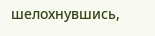шелохнувшись,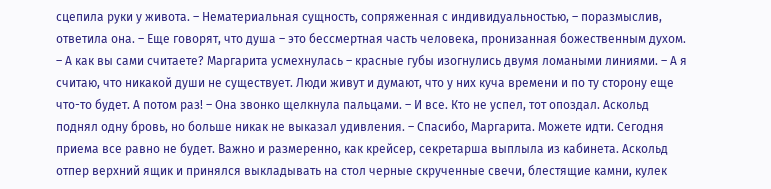сцепила руки у живота. – Нематериальная сущность, сопряженная с индивидуальностью, – поразмыслив, ответила она. – Еще говорят, что душа – это бессмертная часть человека, пронизанная божественным духом. – А как вы сами считаете? Маргарита усмехнулась – красные губы изогнулись двумя ломаными линиями. – А я считаю, что никакой души не существует. Люди живут и думают, что у них куча времени и по ту сторону еще что-то будет. А потом раз! – Она звонко щелкнула пальцами. – И все. Кто не успел, тот опоздал. Аскольд поднял одну бровь, но больше никак не выказал удивления. – Спасибо, Маргарита. Можете идти. Сегодня приема все равно не будет. Важно и размеренно, как крейсер, секретарша выплыла из кабинета. Аскольд отпер верхний ящик и принялся выкладывать на стол черные скрученные свечи, блестящие камни, кулек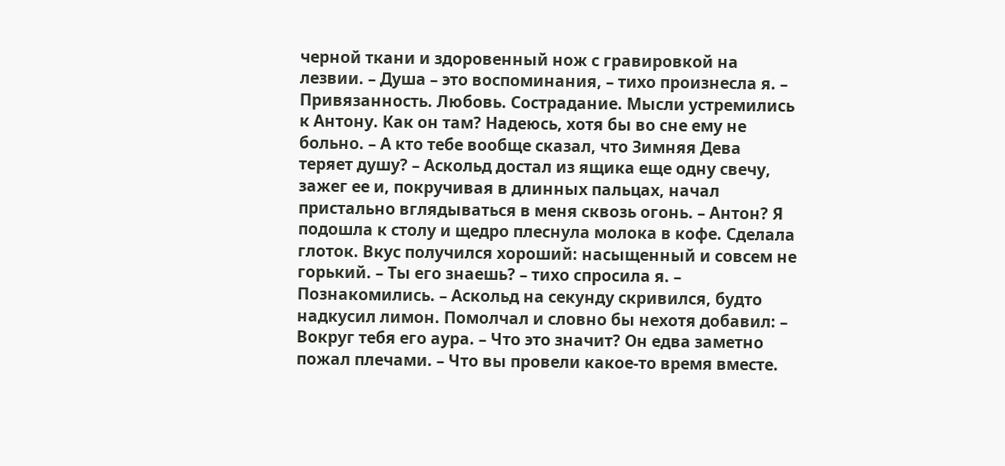черной ткани и здоровенный нож с гравировкой на лезвии. – Душа – это воспоминания, – тихо произнесла я. – Привязанность. Любовь. Сострадание. Мысли устремились к Антону. Как он там? Надеюсь, хотя бы во сне ему не больно. – А кто тебе вообще сказал, что Зимняя Дева теряет душу? – Аскольд достал из ящика еще одну свечу, зажег ее и, покручивая в длинных пальцах, начал пристально вглядываться в меня сквозь огонь. – Антон? Я подошла к столу и щедро плеснула молока в кофе. Сделала глоток. Вкус получился хороший: насыщенный и совсем не горький. – Ты его знаешь? – тихо спросила я. – Познакомились. – Аскольд на секунду скривился, будто надкусил лимон. Помолчал и словно бы нехотя добавил: – Вокруг тебя его аура. – Что это значит? Он едва заметно пожал плечами. – Что вы провели какое-то время вместе.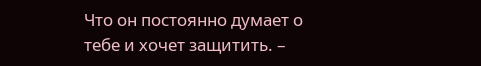Что он постоянно думает о тебе и хочет защитить. –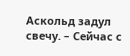Аскольд задул свечу. – Сейчас с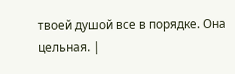твоей душой все в порядке. Она цельная. |